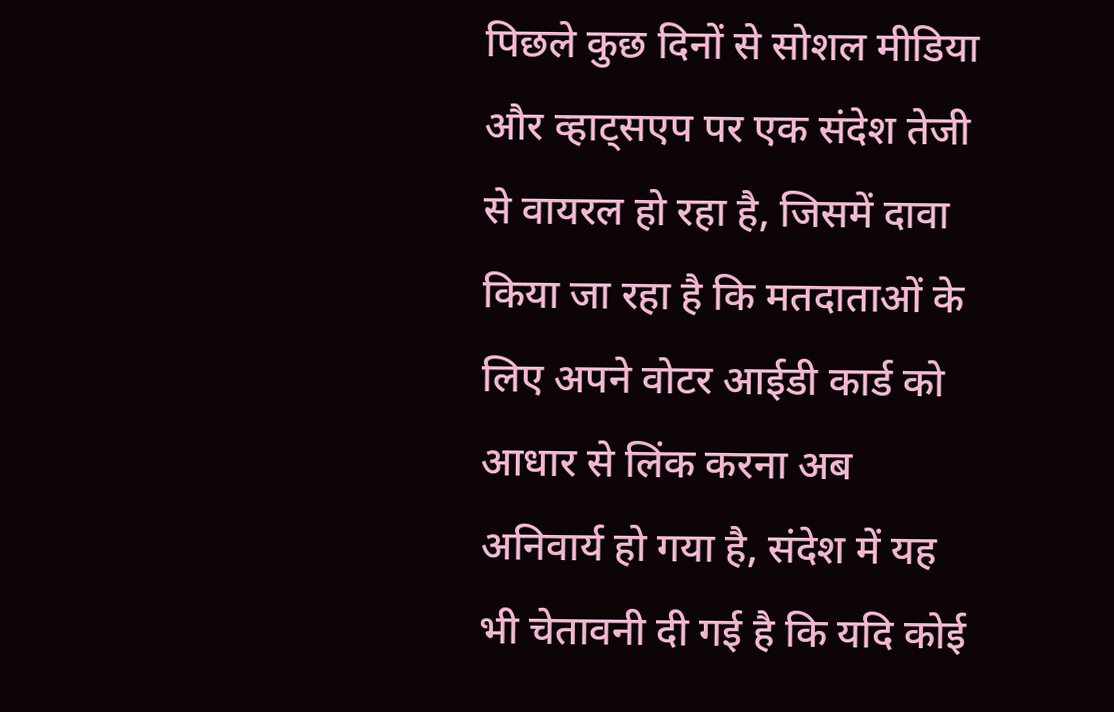पिछले कुछ दिनों से सोशल मीडिया और व्हाट्सएप पर एक संदेश तेजी से वायरल हो रहा है, जिसमें दावा किया जा रहा है कि मतदाताओं के लिए अपने वोटर आईडी कार्ड को आधार से लिंक करना अब अनिवार्य हो गया है, संदेश में यह भी चेतावनी दी गई है कि यदि कोई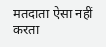मतदाता ऐसा नहीं करता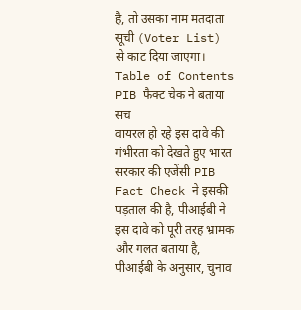है, तो उसका नाम मतदाता सूची (Voter List) से काट दिया जाएगा।
Table of Contents
PIB फैक्ट चेक ने बताया सच
वायरल हो रहे इस दावे की गंभीरता को देखते हुए भारत सरकार की एजेंसी PIB Fact Check ने इसकी पड़ताल की है, पीआईबी ने इस दावे को पूरी तरह भ्रामक और गलत बताया है, पीआईबी के अनुसार, चुनाव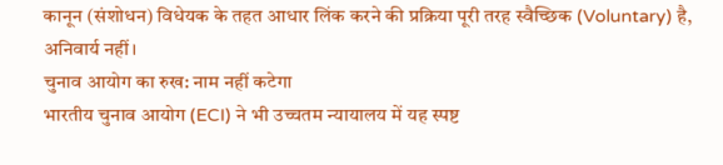कानून (संशोधन) विधेयक के तहत आधार लिंक करने की प्रक्रिया पूरी तरह स्वैच्छिक (Voluntary) है, अनिवार्य नहीं।
चुनाव आयोग का रुख: नाम नहीं कटेगा
भारतीय चुनाव आयोग (ECI) ने भी उच्चतम न्यायालय में यह स्पष्ट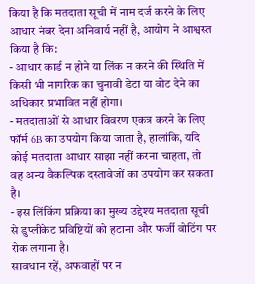किया है कि मतदाता सूची में नाम दर्ज करने के लिए आधार नंबर देना अनिवार्य नहीं है, आयोग ने आश्वस्त किया है कि:
- आधार कार्ड न होने या लिंक न करने की स्थिति में किसी भी नागरिक का चुनावी डेटा या वोट देने का अधिकार प्रभावित नहीं होगा।
- मतदाताओं से आधार विवरण एकत्र करने के लिए फॉर्म 6B का उपयोग किया जाता है, हालांकि, यदि कोई मतदाता आधार साझा नहीं करना चाहता, तो वह अन्य वैकल्पिक दस्तावेजों का उपयोग कर सकता है।
- इस लिंकिंग प्रक्रिया का मुख्य उद्देश्य मतदाता सूची से डुप्लीकेट प्रविष्टियों को हटाना और फर्जी वोटिंग पर रोक लगाना है।
सावधान रहें, अफवाहों पर न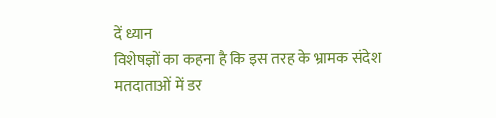दें ध्यान
विशेषज्ञों का कहना है कि इस तरह के भ्रामक संदेश मतदाताओं में डर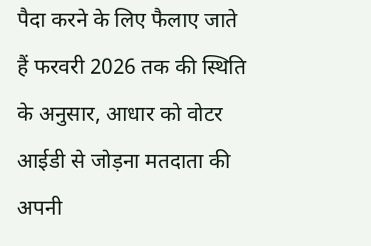पैदा करने के लिए फैलाए जाते हैं फरवरी 2026 तक की स्थिति के अनुसार, आधार को वोटर आईडी से जोड़ना मतदाता की अपनी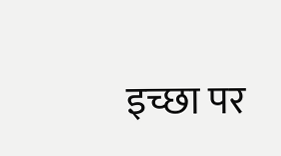इच्छा पर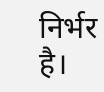निर्भर है।